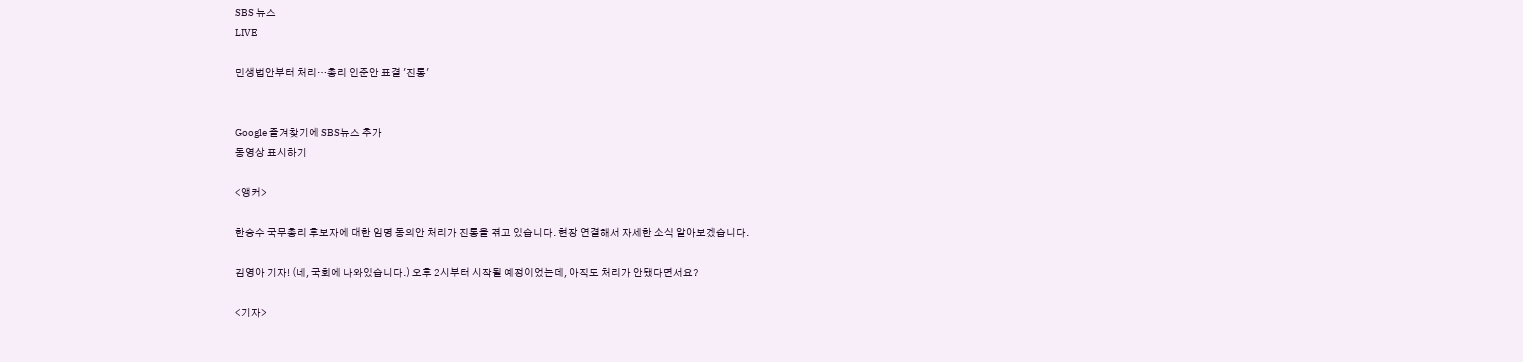SBS 뉴스
LIVE

민생법안부터 처리…총리 인준안 표결 '진통'


Google 즐겨찾기에 SBS뉴스 추가
동영상 표시하기

<앵커>

한승수 국무총리 후보자에 대한 임명 동의안 처리가 진통을 겪고 있습니다. 현장 연결해서 자세한 소식 알아보겠습니다.

김영아 기자! (네, 국회에 나와있습니다.) 오후 2시부터 시작될 예정이었는데, 아직도 처리가 안됐다면서요?

<기자>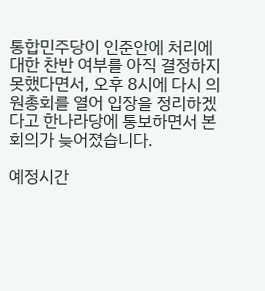통합민주당이 인준안에 처리에 대한 찬반 여부를 아직 결정하지 못했다면서, 오후 8시에 다시 의원총회를 열어 입장을 정리하겠다고 한나라당에 통보하면서 본회의가 늦어졌습니다.

예정시간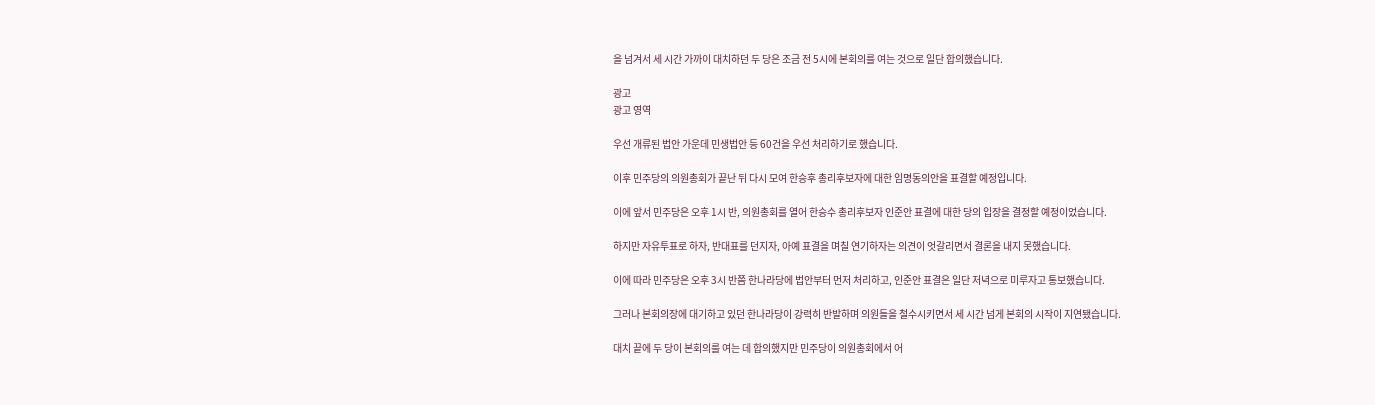을 넘겨서 세 시간 가까이 대치하던 두 당은 조금 전 5시에 본회의를 여는 것으로 일단 합의했습니다.

광고
광고 영역

우선 개류된 법안 가운데 민생법안 등 60건을 우선 처리하기로 했습니다.

이후 민주당의 의원총회가 끝난 뒤 다시 모여 한승후 총리후보자에 대한 임명동의안을 표결할 예정입니다.

이에 앞서 민주당은 오후 1시 반, 의원총회를 열어 한승수 총리후보자 인준안 표결에 대한 당의 입장을 결정할 예정이었습니다.

하지만 자유투표로 하자, 반대표를 던지자, 아예 표결을 며칠 연기하자는 의견이 엇갈리면서 결론을 내지 못했습니다.

이에 따라 민주당은 오후 3시 반쯤 한나라당에 법안부터 먼저 처리하고, 인준안 표결은 일단 저녁으로 미루자고 통보했습니다.

그러나 본회의장에 대기하고 있던 한나라당이 강력히 반발하며 의원들을 철수시키면서 세 시간 넘게 본회의 시작이 지연됐습니다.

대치 끝에 두 당이 본회의를 여는 데 합의했지만 민주당이 의원총회에서 어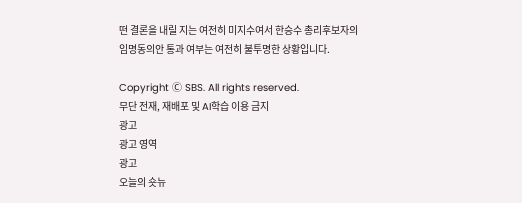떤 결론을 내릴 지는 여전히 미지수여서 한승수 총리후보자의 임명동의안 통과 여부는 여전히 불투명한 상황입니다.

Copyright Ⓒ SBS. All rights reserved.
무단 전재, 재배포 및 AI학습 이용 금지
광고
광고 영역
광고
오늘의 숏뉴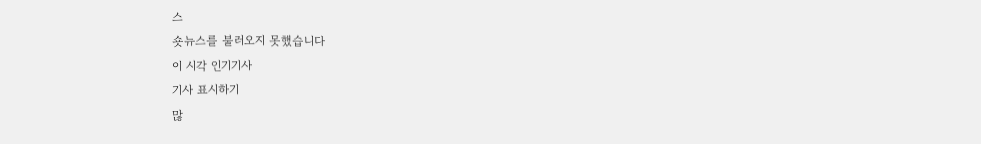스
숏뉴스를 불러오지 못했습니다
이 시각 인기기사
기사 표시하기
많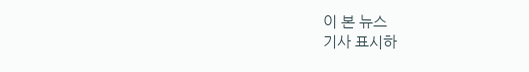이 본 뉴스
기사 표시하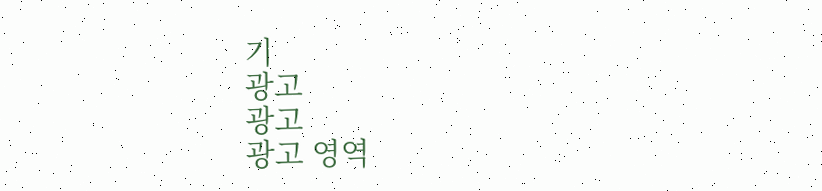기
광고
광고
광고 영역